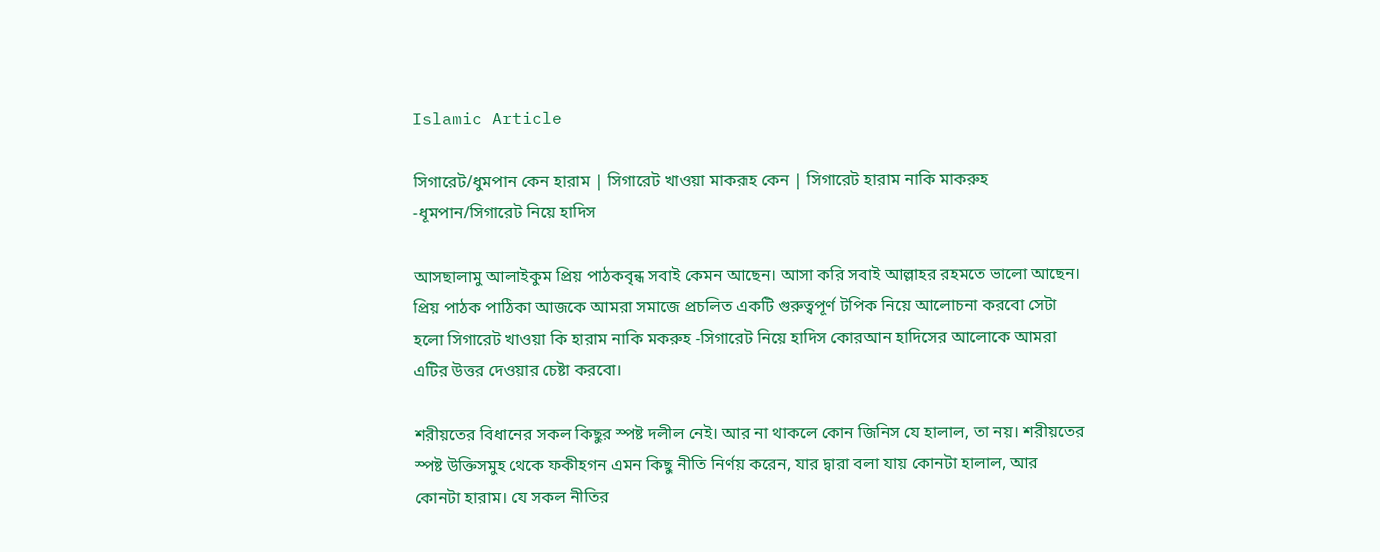Islamic Article

সিগারেট/ধুমপান কেন হারাম | সিগারেট খাওয়া মাকরূহ কেন | সিগারেট হারাম নাকি মাকরুহ -ধূমপান/সিগারেট নিয়ে হাদিস

আসছালামু আলাইকুম প্রিয় পাঠকবৃন্ধ সবাই কেমন আছেন। আসা করি সবাই আল্লাহর রহমতে ভালো আছেন। প্রিয় পাঠক পাঠিকা আজকে আমরা সমাজে প্রচলিত একটি গুরুত্বপূর্ণ টপিক নিয়ে আলোচনা করবো সেটা হলো সিগারেট খাওয়া কি হারাম নাকি মকরুহ -সিগারেট নিয়ে হাদিস কোরআন হাদিসের আলোকে আমরা এটির উত্তর দেওয়ার চেষ্টা করবো।

শরীয়তের বিধানের সকল কিছুর স্পষ্ট দলীল নেই। আর না থাকলে কোন জিনিস যে হালাল, তা নয়। শরীয়তের স্পষ্ট উক্তিসমুহ থেকে ফকীহগন এমন কিছু নীতি নির্ণয় করেন, যার দ্বারা বলা যায় কোনটা হালাল, আর কোনটা হারাম। যে সকল নীতির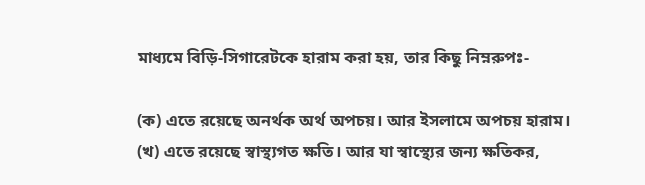মাধ্যমে বিড়ি-সিগারেটকে হারাম করা হয়, তার কিছু নিম্নরুপঃ-

(ক) এতে রয়েছে অনর্থক অর্থ অপচয়। আর ইসলামে অপচয় হারাম।
(খ) এতে রয়েছে স্বাস্থ্যগত ক্ষতি। আর যা স্বাস্থ্যের জন্য ক্ষতিকর,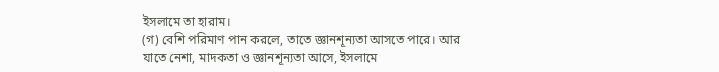ইসলামে তা হারাম।
(গ) বেশি পরিমাণ পান করলে, তাতে জ্ঞানশূন্যতা আসতে পারে। আর যাতে নেশা, মাদকতা ও জ্ঞানশূন্যতা আসে, ইসলামে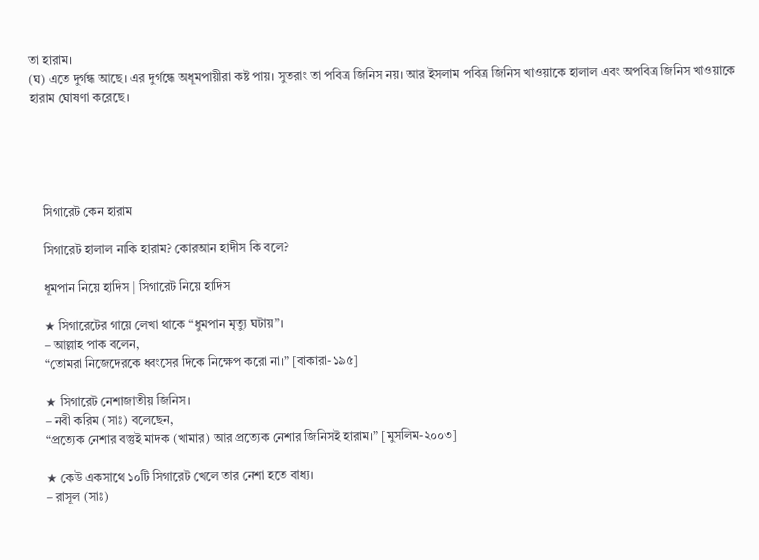তা হারাম।
(ঘ) এতে দুর্গন্ধ আছে। এর দুর্গন্ধে অধূমপায়ীরা কষ্ট পায়। সুতরাং তা পবিত্র জিনিস নয়। আর ইসলাম পবিত্র জিনিস খাওয়াকে হালাল এবং অপবিত্র জিনিস খাওয়াকে হারাম ঘোষণা করেছে।





    সিগারেট কেন হারাম

    সিগারেট হালাল নাকি হারাম? কোরআন হাদীস কি বলে?

    ধূমপান নিয়ে হাদিস | সিগারেট নিয়ে হাদিস

    ★ সিগারেটের গায়ে লেখা থাকে “ধুমপান মৃত্যু ঘটায়”।
    – আল্লাহ পাক বলেন,
    “তোমরা নিজেদেরকে ধ্বংসের দিকে নিক্ষেপ করো না।” [বাকারা-১৯৫]

    ★ সিগারেট নেশাজাতীয় জিনিস।
    – নবী করিম (সাঃ) বলেছেন,
    “প্রত্যেক নেশার বস্তুই মাদক (খামার) আর প্রত্যেক নেশার জিনিসই হারাম।” [মুসলিম-২০০৩]

    ★ কেউ একসাথে ১০টি সিগারেট খেলে তার নেশা হতে বাধ্য।
    – রাসূল (সাঃ)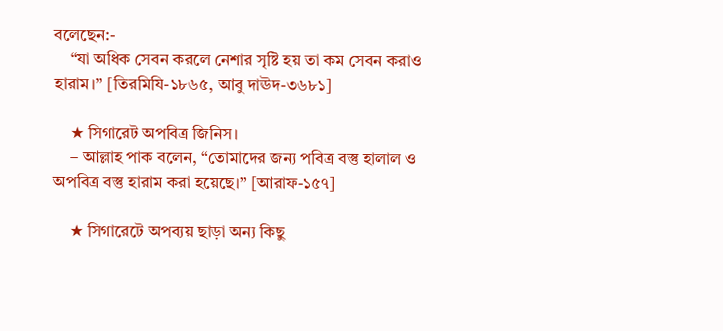বলেছেন:-
    “যা অধিক সেবন করলে নেশার সৃষ্টি হয় তা কম সেবন করাও হারাম।” [তিরমিযি-১৮৬৫, আবু দাঊদ-৩৬৮১]

    ★ সিগারেট অপবিত্র জিনিস।
    – আল্লাহ পাক বলেন, “তোমাদের জন্য পবিত্র বস্তু হালাল ও অপবিত্র বস্তু হারাম করা হয়েছে।” [আরাফ-১৫৭]

    ★ সিগারেটে অপব্যয় ছাড়া অন্য কিছু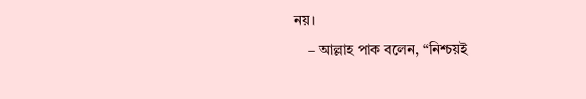নয়।
    – আল্লাহ পাক বলেন, “নিশ্চয়ই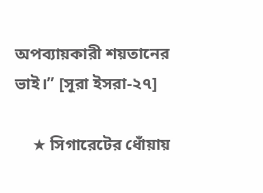অপব্যায়কারী শয়তানের ভাই।” [সূরা ইসরা-২৭]

    ★ সিগারেটের ধোঁয়ায়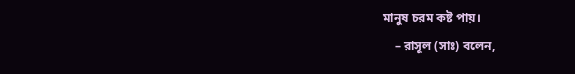মানুষ চরম কষ্ট পায়।
    – রাসূল (সাঃ) বলেন,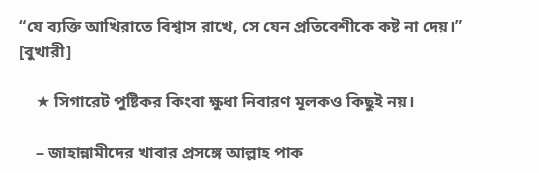“যে ব্যক্তি আখিরাতে বিশ্বাস রাখে, সে যেন প্রতিবেশীকে কষ্ট না দেয়।” [বুখারী]

    ★ সিগারেট পুষ্টিকর কিংবা ক্ষুধা নিবারণ মূলকও কিছুই নয়।

    – জাহান্নামীদের খাবার প্রসঙ্গে আল্লাহ পাক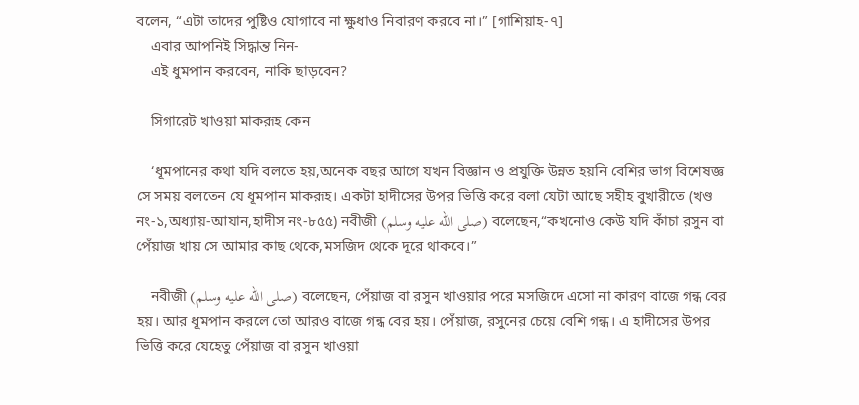বলেন, “এটা তাদের পুষ্টিও যোগাবে না ক্ষুধাও নিবারণ করবে না।” [গাশিয়াহ-৭]
    এবার আপনিই সিদ্ধান্ত নিন-
    এই ধুমপান করবেন, নাকি ছাড়বেন?

    সিগারেট খাওয়া মাকরূহ কেন

    ‘ধূমপানের কথা যদি বলতে হয়,অনেক বছর আগে যখন বিজ্ঞান ও প্রযুক্তি উন্নত হয়নি বেশির ভাগ বিশেষজ্ঞ সে সময় বলতেন যে ধূমপান মাকরূহ। একটা হাদীসের উপর ভিত্তি করে বলা যেটা আছে সহীহ বুখারীতে (খণ্ড নং-১,অধ্যায়-আযান,হাদীস নং-৮৫৫) নবীজী (صلى الله عليه وسلم) বলেছেন,“কখনোও কেউ যদি কাঁচা রসুন বা পেঁয়াজ খায় সে আমার কাছ থেকে,মসজিদ থেকে দূরে থাকবে।”

    নবীজী (صلى الله عليه وسلم) বলেছেন, পেঁয়াজ বা রসুন খাওয়ার পরে মসজিদে এসো না কারণ বাজে গন্ধ বের হয়। আর ধূমপান করলে তো আরও বাজে গন্ধ বের হয়। পেঁয়াজ, রসুনের চেয়ে বেশি গন্ধ। এ হাদীসের উপর ভিত্তি করে যেহেতু পেঁয়াজ বা রসুন খাওয়া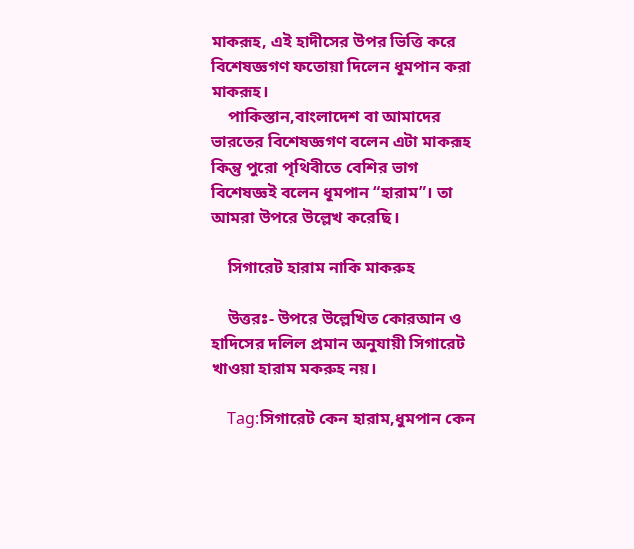মাকরূহ, এই হাদীসের উপর ভিত্তি করে বিশেষজ্ঞগণ ফতোয়া দিলেন ধূমপান করা মাকরূহ।
    পাকিস্তান,বাংলাদেশ বা আমাদের ভারতের বিশেষজ্ঞগণ বলেন এটা মাকরূহ কিন্তু পুরো পৃথিবীতে বেশির ভাগ বিশেষজ্ঞই বলেন ধূমপান “হারাম”। তা আমরা উপরে উল্লেখ করেছি।

    সিগারেট হারাম নাকি মাকরুহ

    উত্তরঃ- উপরে উল্লেখিত কোরআন ও হাদিসের দলিল প্রমান অনুযায়ী সিগারেট খাওয়া হারাম মকরুহ নয়।

    Tag:সিগারেট কেন হারাম,ধুমপান কেন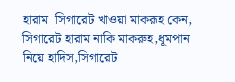হারাম  সিগারেট খাওয়া মাকরূহ কেন,  সিগারেট হারাম নাকি মাকরুহ,ধূমপান নিয়ে হাদিস,সিগারেট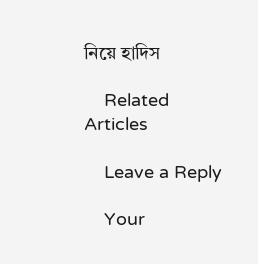নিয়ে হাদিস

    Related Articles

    Leave a Reply

    Your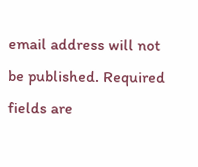email address will not be published. Required fields are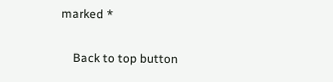marked *

    Back to top button